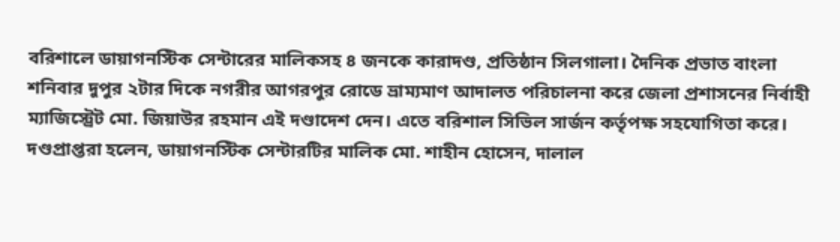বরিশালে ডায়াগনস্টিক সেন্টারের মালিকসহ ৪ জনকে কারাদণ্ড, প্রতিষ্ঠান সিলগালা। দৈনিক প্রভাত বাংলা
শনিবার দুপুর ২টার দিকে নগরীর আগরপুর রোডে ভ্রাম্যমাণ আদালত পরিচালনা করে জেলা প্রশাসনের নির্বাহী ম্যাজিস্ট্রেট মো. জিয়াউর রহমান এই দণ্ডাদেশ দেন। এতে বরিশাল সিভিল সার্জন কর্তৃপক্ষ সহযোগিতা করে।
দণ্ডপ্রাপ্তরা হলেন, ডায়াগনস্টিক সেন্টারটির মালিক মো. শাহীন হোসেন, দালাল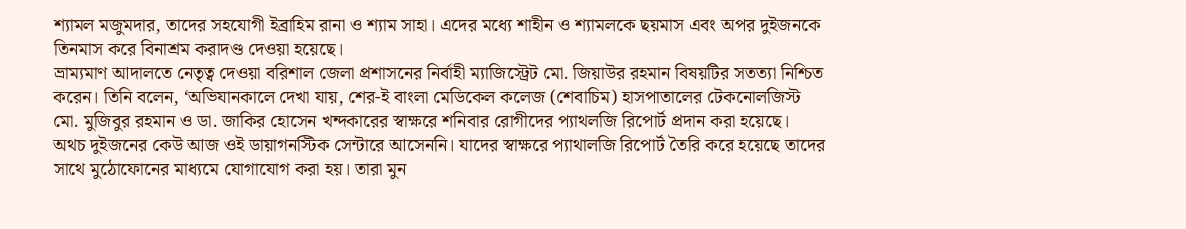শ্যামল মজুমদার, তাদের সহযোগী ইব্রাহিম রানা ও শ্যাম সাহা। এদের মধ্যে শাহীন ও শ্যামলকে ছয়মাস এবং অপর দুইজনকে তিনমাস করে বিনাশ্রম করাদণ্ড দেওয়া হয়েছে।
ভ্রাম্যমাণ আদালতে নেতৃত্ব দেওয়া বরিশাল জেলা প্রশাসনের নির্বাহী ম্যাজিস্ট্রেট মো. জিয়াউর রহমান বিষয়টির সতত্যা নিশ্চিত করেন। তিনি বলেন, ‘অভিযানকালে দেখা যায়, শের-ই বাংলা মেডিকেল কলেজ (শেবাচিম) হাসপাতালের টেকনোলজিস্ট মো. মুজিবুর রহমান ও ডা. জাকির হোসেন খন্দকারের স্বাক্ষরে শনিবার রোগীদের প্যাথলজি রিপোর্ট প্রদান করা হয়েছে।
অথচ দুইজনের কেউ আজ ওই ডায়াগনস্টিক সেন্টারে আসেননি। যাদের স্বাক্ষরে প্যাথালজি রিপোর্ট তৈরি করে হয়েছে তাদের সাথে মুঠোফোনের মাধ্যমে যোগাযোগ করা হয়। তারা মুন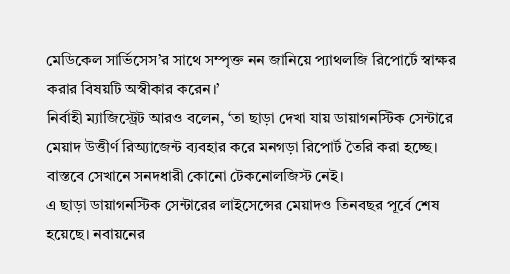মেডিকেল সার্ভিসেস’র সাথে সম্পৃক্ত নন জানিয়ে প্যাথলজি রিপোর্টে স্বাক্ষর করার বিষয়টি অস্বীকার করেন।’
নির্বাহী ম্যাজিস্ট্রেট আরও বলেন, ‘তা ছাড়া দেখা যায় ডায়াগনস্টিক সেন্টারে মেয়াদ উত্তীর্ণ রিঅ্যাজেন্ট ব্যবহার করে মনগড়া রিপোর্ট তৈরি করা হচ্ছে। বাস্তবে সেখানে সনদধারী কোনো টেকনোলজিস্ট নেই।
এ ছাড়া ডায়াগনস্টিক সেন্টারের লাইসেন্সের মেয়াদও তিনবছর পূর্বে শেষ হয়েছে। নবায়নের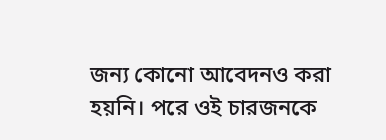জন্য কোনো আবেদনও করা হয়নি। পরে ওই চারজনকে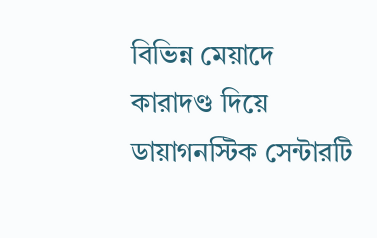বিভিন্ন মেয়াদে কারাদণ্ড দিয়ে ডায়াগনস্টিক সেন্টারটি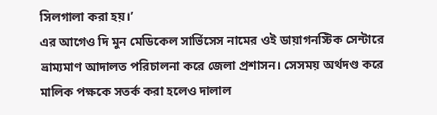সিলগালা করা হয়।’
এর আগেও দি মুন মেডিকেল সার্ভিসেস নামের ওই ডায়াগনস্টিক সেন্টারে ভ্রাম্যমাণ আদালত পরিচালনা করে জেলা প্রশাসন। সেসময় অর্থদণ্ড করে মালিক পক্ষকে সতর্ক করা হলেও দালাল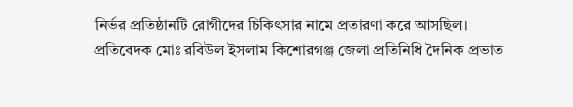নির্ভর প্রতিষ্ঠানটি রোগীদের চিকিৎসার নামে প্রতারণা করে আসছিল।
প্রতিবেদক মোঃ রবিউল ইসলাম কিশোরগঞ্জ জেলা প্রতিনিধি দৈনিক প্রভাত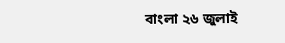বাংলা ২৬ জুলাই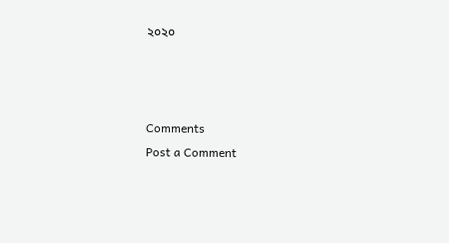২০২০



Comments
Post a Comment